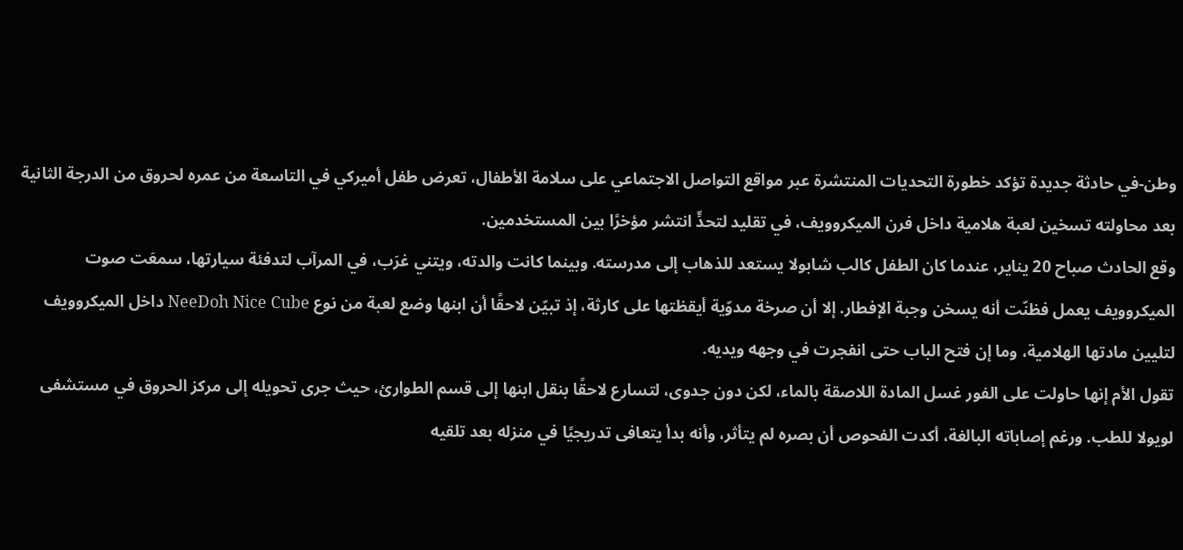وطن-في حادثة جديدة تؤكد خطورة التحديات المنتشرة عبر مواقع التواصل الاجتماعي على سلامة الأطفال، تعرض طفل أميركي في التاسعة من عمره لحروق من الدرجة الثانية بعد محاولته تسخين لعبة هلامية داخل فرن الميكروويف، في تقليد لتحدٍّ انتشر مؤخرًا بين المستخدمين.
وقع الحادث صباح 20 يناير، عندما كان الطفل كالب شابولا يستعد للذهاب إلى مدرسته. وبينما كانت والدته، ويتني غرَب، في المرآب لتدفئة سيارتها، سمعَت صوت الميكروويف يعمل فظنّت أنه يسخن وجبة الإفطار. إلا أن صرخة مدوّية أيقظتها على كارثة، إذ تبيّن لاحقًا أن ابنها وضع لعبة من نوع NeeDoh Nice Cube داخل الميكروويف لتليين مادتها الهلامية، وما إن فتح الباب حتى انفجرت في وجهه ويديه.
تقول الأم إنها حاولت على الفور غسل المادة اللاصقة بالماء، لكن دون جدوى، لتسارع لاحقًا بنقل ابنها إلى قسم الطوارئ، حيث جرى تحويله إلى مركز الحروق في مستشفى لويولا للطب. ورغم إصاباته البالغة، أكدت الفحوص أن بصره لم يتأثر، وأنه بدأ يتعافى تدريجيًا في منزله بعد تلقيه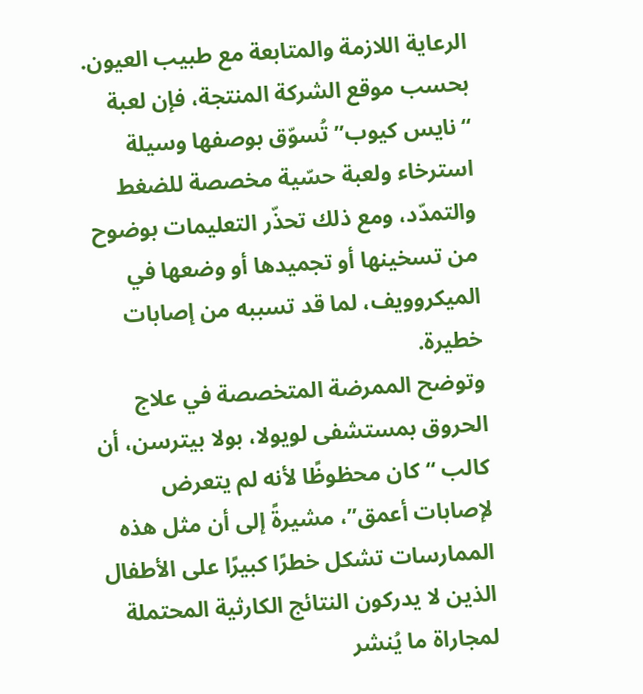الرعاية اللازمة والمتابعة مع طبيب العيون.
بحسب موقع الشركة المنتجة، فإن لعبة “نايس كيوب” تُسوّق بوصفها وسيلة استرخاء ولعبة حسّية مخصصة للضغط والتمدّد، ومع ذلك تحذّر التعليمات بوضوح من تسخينها أو تجميدها أو وضعها في الميكروويف، لما قد تسببه من إصابات خطيرة.
وتوضح الممرضة المتخصصة في علاج الحروق بمستشفى لويولا، بولا بيترسن، أن كالب “كان محظوظًا لأنه لم يتعرض لإصابات أعمق”، مشيرةً إلى أن مثل هذه الممارسات تشكل خطرًا كبيرًا على الأطفال الذين لا يدركون النتائج الكارثية المحتملة لمجاراة ما يُنشر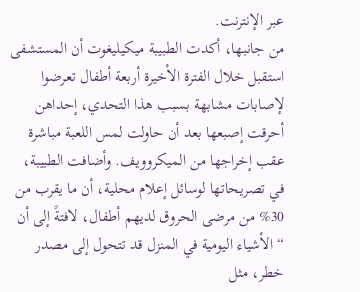عبر الإنترنت.
من جانبها، أكدت الطبيبة ميكيليغوت أن المستشفى استقبل خلال الفترة الأخيرة أربعة أطفال تعرضوا لإصابات مشابهة بسبب هذا التحدي، إحداهن أحرقت إصبعها بعد أن حاولت لمس اللعبة مباشرة عقب إخراجها من الميكروويف. وأضافت الطبيبة، في تصريحاتها لوسائل إعلام محلية، أن ما يقرب من 30% من مرضى الحروق لديهم أطفال، لافتةً إلى أن “الأشياء اليومية في المنزل قد تتحول إلى مصدر خطر، مثل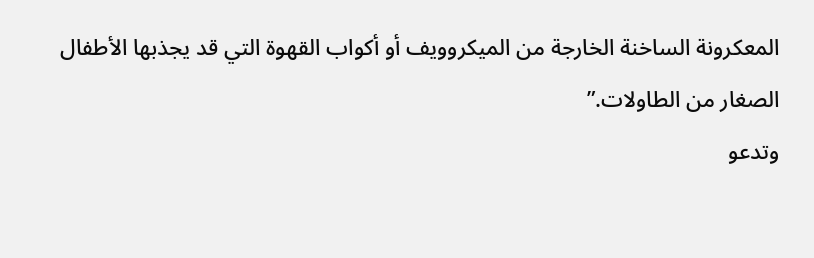المعكرونة الساخنة الخارجة من الميكروويف أو أكواب القهوة التي قد يجذبها الأطفال الصغار من الطاولات.”
وتدعو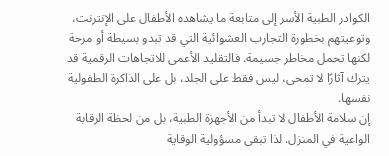الكوادر الطبية الأسر إلى متابعة ما يشاهده الأطفال على الإنترنت، وتوعيتهم بخطورة التجارب العشوائية التي قد تبدو بسيطة أو مرحة لكنها تحمل مخاطر جسيمة. فالتقليد الأعمى للاتجاهات الرقمية قد يترك آثارًا لا تمحى، ليس فقط على الجلد، بل على الذاكرة الطفولية نفسها.
إن سلامة الأطفال لا تبدأ من الأجهزة الطبية، بل من لحظة الرقابة الواعية في المنزل. لذا تبقى مسؤولية الوقاية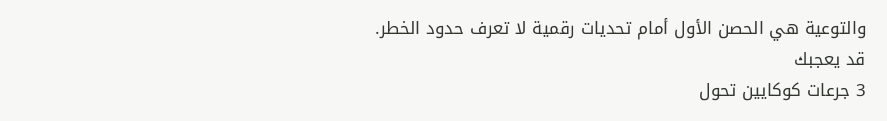والتوعية هي الحصن الأول أمام تحديات رقمية لا تعرف حدود الخطر.
قد يعجبك
3 جرعات كوكايين تحول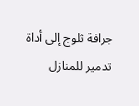جرافة ثلوج إلى أداة تدمير للمنازل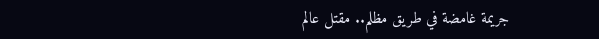جريمة غامضة في طريق مظلم.. مقتل عالم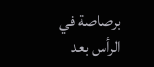برصاصة في الرأس بعد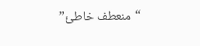“منعطف خاطئ”